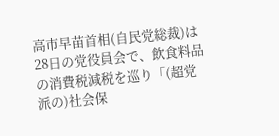高市早苗首相(自民党総裁)は28日の党役員会で、飲食料品の消費税減税を巡り「(超党派の)社会保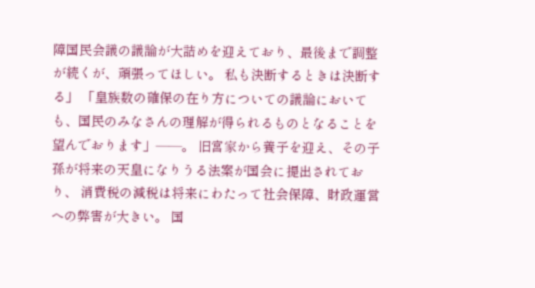障国民会議の議論が大詰めを迎えており、最後まで調整が続くが、頑張ってほしい。 私も決断するときは決断する」 「皇族数の確保の在り方についての議論においても、国民のみなさんの理解が得られるものとなることを望んでおります」――。 旧宮家から養子を迎え、その子孫が将来の天皇になりうる法案が国会に提出されており、 消費税の減税は将来にわたって社会保障、財政運営への弊害が大きい。 国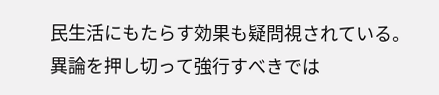民生活にもたらす効果も疑問視されている。 異論を押し切って強行すべきでは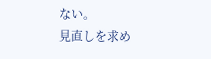ない。
見直しを求め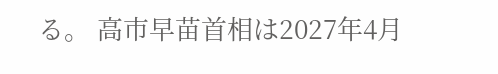る。 高市早苗首相は2027年4月